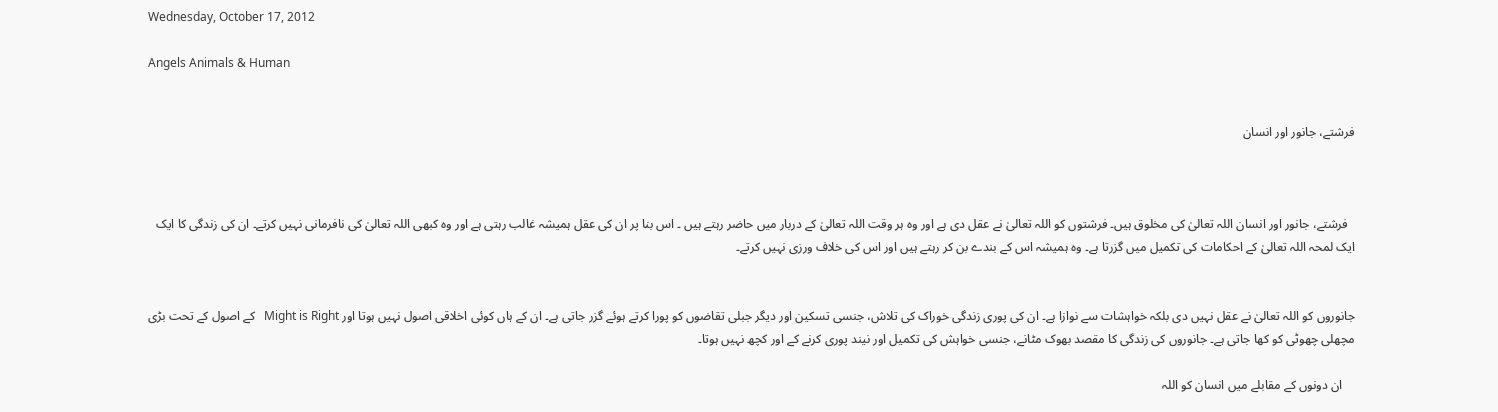Wednesday, October 17, 2012

Angels Animals & Human


فرشتے، جانور اور انسان



  فرشتے، جانور اور انسان اللہ تعالیٰ کی مخلوق ہیں۔ فرشتوں کو اللہ تعالیٰ نے عقل دی ہے اور وہ ہر وقت اللہ تعالیٰ کے دربار میں حاضر رہتے ہیں ۔ اس بنا پر ان کی عقل ہمیشہ غالب رہتی ہے اور وہ کبھی اللہ تعالیٰ کی نافرمانی نہیں کرتے۔ ان کی زندگی کا ایک ایک لمحہ اللہ تعالیٰ کے احکامات کی تکمیل میں گزرتا ہے۔ وہ ہمیشہ اس کے بندے بن کر رہتے ہیں اور اس کی خلاف ورزی نہیں کرتے۔


جانوروں کو اللہ تعالیٰ نے عقل نہیں دی بلکہ خواہشات سے نوازا ہے۔ ان کی پوری زندگی خوراک کی تلاش، جنسی تسکین اور دیگر جبلی تقاضوں کو پورا کرتے ہوئے گزر جاتی ہے۔ ان کے ہاں کوئی اخلاقی اصول نہیں ہوتا اور Might is Right   کے اصول کے تحت بڑی مچھلی چھوٹی کو کھا جاتی ہے۔ جانوروں کی زندگی کا مقصد بھوک مٹانے، جنسی خواہش کی تکمیل اور نیند پوری کرنے کے اور کچھ نہیں ہوتا۔

    ان دونوں کے مقابلے میں انسان کو اللہ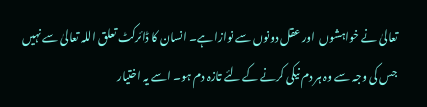تعالیٰ نے خواہشوں  اور عقل دونوں سے نوازا ہے۔ انسان کا ڈائرکٹ تعلق اللہ تعالیٰ سے نہیں جس کی وجہ سے وہ ہر دم نیکی کرنے کے لئے تازہ دم ہو۔ اسے یہ اختیار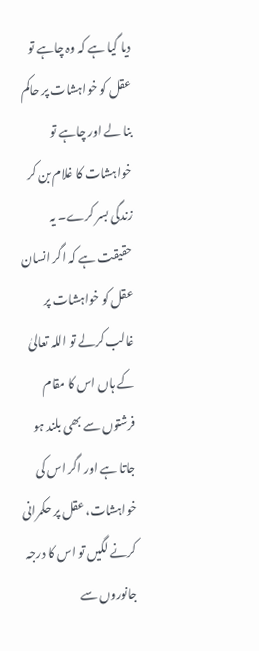دیا گیا ہے کہ وہ چاہے تو عقل کو خواہشات پر حاکم بنا لے اور چاہے تو خواہشات کا غلام بن کر زندگی بسر کرے۔ یہ حقیقت ہے کہ اگر انسان عقل کو خواہشات پر غالب کرلے تو اللہ تعالیٰ کے ہاں اس کا مقام فرشتوں سے بھی بلند ہو جاتا ہے اور اگر اس کی خواہشات، عقل پر حکمرانی کرنے لگیں تو اس کا درجہ جانوروں سے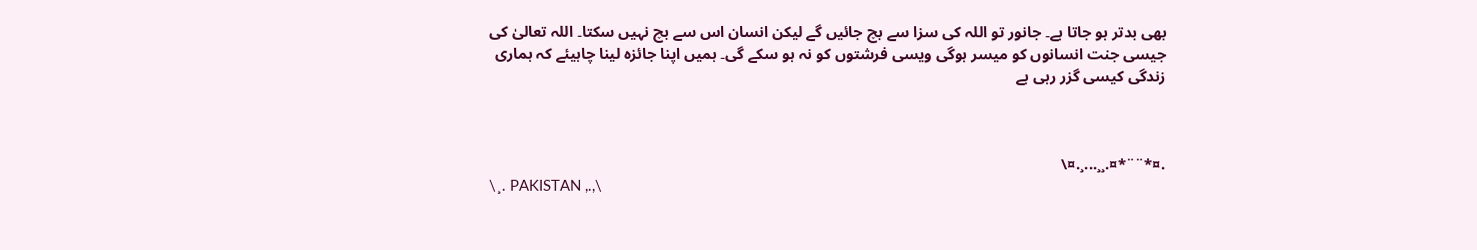بھی بدتر ہو جاتا ہے۔ جانور تو اللہ کی سزا سے بچ جائیں گے لیکن انسان اس سے بچ نہیں سکتا۔ اللہ تعالیٰ کی جیسی جنت انسانوں کو میسر ہوگی ویسی فرشتوں کو نہ ہو سکے گی۔ ہمیں اپنا جائزہ لینا چاہیئے کہ ہماری زندگی کیسی گزر رہی ہے



.¤*¨¨*¤.¸¸...¸.¤\
\¸. PAKISTAN ,.,\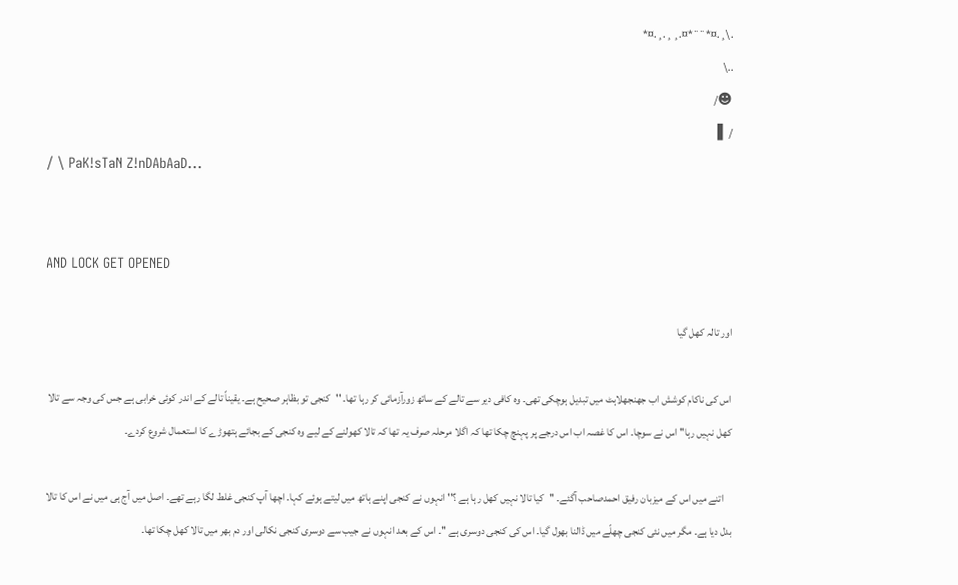.\¸.¤*¨¨*¤.¸¸.¸.¤*
..\
☻/
/▌
/ \ PaK!sTaN Z!nDAbAaD...


AND LOCK GET OPENED

اور تالہ کھل گیا

اس کی ناکام کوشش اب جھنجھلاہٹ میں تبدیل ہوچکی تھی۔ وہ کافی دیر سے تالے کے ساتھ زورآزمائی کر رہا تھا۔ ''کنجی تو بظاہر صحیح ہے۔ یقیناً تالے کے اندر کوئی خرابی ہے جس کی وجہ سے تالا کھل نہیں رہا'' اس نے سوچا۔ اس کا غصہ اب اس درجے پر پہنچ چکا تھا کہ اگلا مرحلہ صرف یہ تھا کہ تالا کھولنے کے لیے وہ کنجی کے بجائے ہتھوڑے کا استعمال شروع کردے۔

    اتنے میں اس کے میزبان رفیق احمدصاحب آگئے۔ ''کیا تالا نہیں کھل رہا ہے ؟'' انہوں نے کنجی اپنے ہاتھ میں لیتے ہوئے کہا۔ اچھا آپ کنجی غلط لگا رہے تھے۔ اصل میں آج ہی میں نے اس کا تالا بدل دیا ہے۔ مگر میں نئی کنجی چھلّے میں ڈالنا بھول گیا۔ اس کی کنجی دوسری ہے ''۔ اس کے بعد انہوں نے جیب سے دوسری کنجی نکالی اور دم بھر میں تالا کھل چکا تھا۔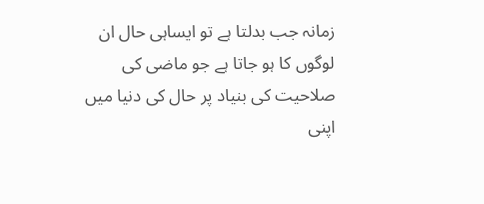زمانہ جب بدلتا ہے تو ایساہی حال ان لوگوں کا ہو جاتا ہے جو ماضی کی صلاحیت کی بنیاد پر حال کی دنیا میں اپنی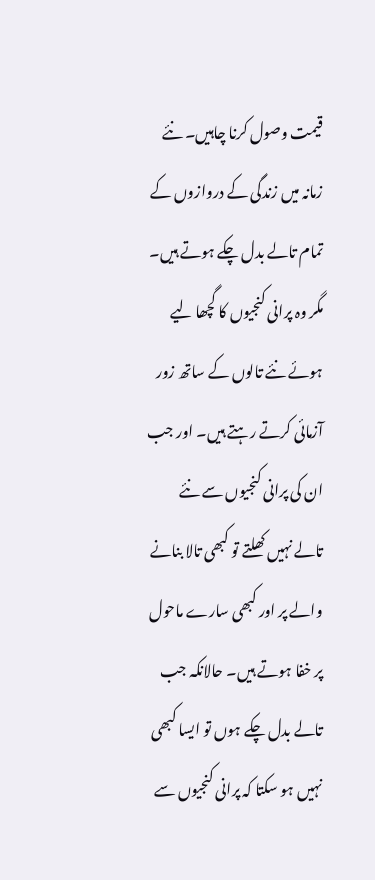قیمت وصول کرنا چاہیں۔ نئے زمانہ میں زندگی کے دروازوں کے تمام تالے بدل چکے ہوتے ہیں۔ مگر وہ پرانی کنجیوں کا گچھا لیے ہوئے نئے تالوں کے ساتھ زور آزمائی کرتے رہتے ہیں۔ اور جب ان کی پرانی کنجیوں سے نئے تالے نہیں کھلتے تو کبھی تالا بنانے والے پر اور کبھی سارے ماحول پر خفا ہوتے ہیں۔ حالانکہ جب تالے بدل چکے ہوں تو ایسا کبھی نہیں ہو سکتا کہ پرانی کنجیوں سے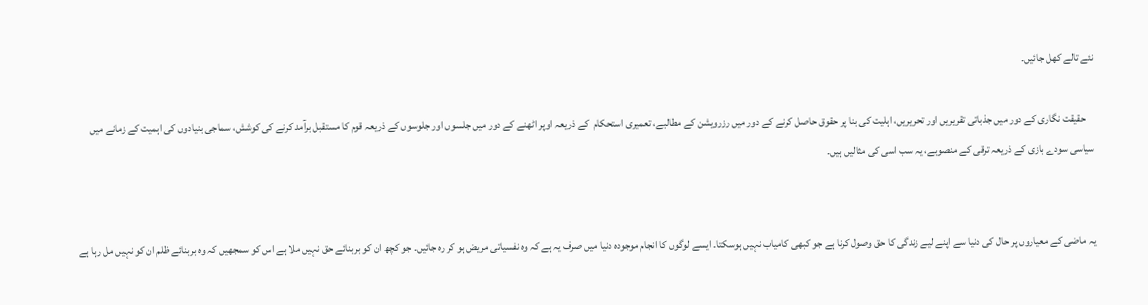نئے تالے کھل جائیں۔

    حقیقت نگاری کے دور میں جذباتی تقریریں اور تحریریں، اہلیت کی بنا پر حقوق حاصل کرنے کے دور میں رزرویشن کے مطالبے، تعمیری استحکام  کے ذریعہ اوپر اٹھنے کے دور میں جلسوں اور جلوسوں کے ذریعہ قوم کا مستقبل برآمد کرنے کی کوشش، سماجی بنیادوں کی اہمیت کے زمانے میں سیاسی سودے بازی کے ذریعہ ترقی کے منصوبے، یہ سب اسی کی مثالیں ہیں۔


یہ ماضی کے معیاروں پر حال کی دنیا سے اپنے لیے زندگی کا حق وصول کرنا ہے جو کبھی کامیاب نہیں ہوسکتا۔ ایسے لوگوں کا انجام موجودہ دنیا میں صرف یہ ہے کہ وہ نفسیاتی مریض ہو کر رہ جائیں۔ جو کچھ ان کو بربنائے حق نہیں ملا ہے اس کو سمجھیں کہ وہ بربنائے ظلم ان کو نہیں مل رہا ہے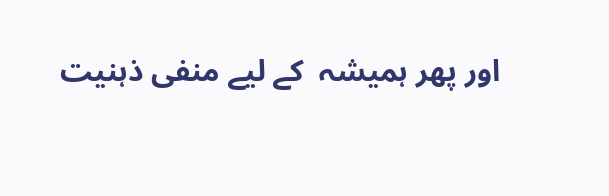اور پھر ہمیشہ  کے لیے منفی ذہنیت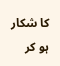کا شکار ہو کر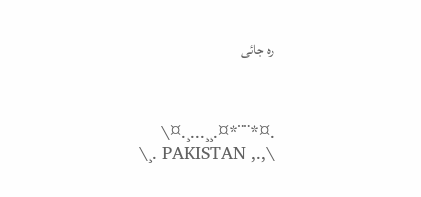رہ جائی



.¤*¨¨*¤.¸¸...¸.¤\
\¸. PAKISTAN ,.,\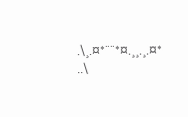.\¸.¤*¨¨*¤.¸¸.¸.¤*
..\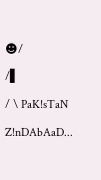☻/
/▌
/ \ PaK!sTaN Z!nDAbAaD...